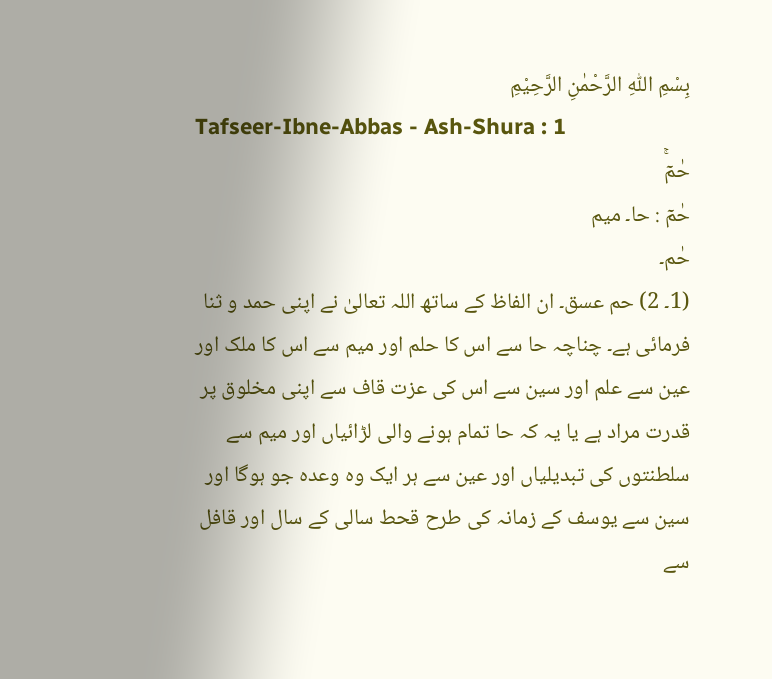بِسْمِ اللّٰهِ الرَّحْمٰنِ الرَّحِيْمِ
Tafseer-Ibne-Abbas - Ash-Shura : 1
حٰمٓۚ
حٰمٓ : حا۔ میم
حٰم۔
(1۔ 2) حم عسق۔ ان الفاظ کے ساتھ اللہ تعالیٰ نے اپنی حمد و ثنا فرمائی ہے۔ چناچہ حا سے اس کا حلم اور میم سے اس کا ملک اور عین سے علم اور سین سے اس کی عزت قاف سے اپنی مخلوق پر قدرت مراد ہے یا یہ کہ حا تمام ہونے والی لڑائیاں اور میم سے سلطنتوں کی تبدیلیاں اور عین سے ہر ایک وہ وعدہ جو ہوگا اور سین سے یوسف کے زمانہ کی طرح قحط سالی کے سال اور قافل سے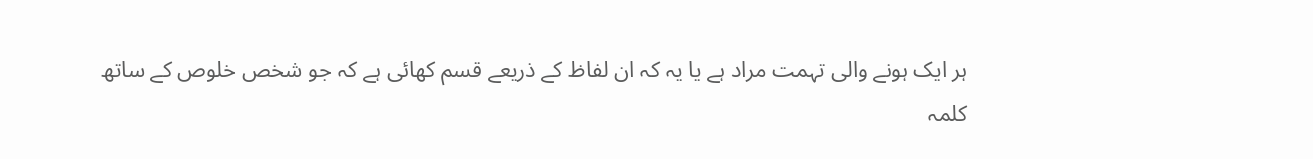ہر ایک ہونے والی تہمت مراد ہے یا یہ کہ ان لفاظ کے ذریعے قسم کھائی ہے کہ جو شخص خلوص کے ساتھ کلمہ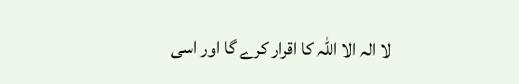لا الہ الا اللہ کا اقرار کرے گا اور اسی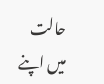حالت میں اپنے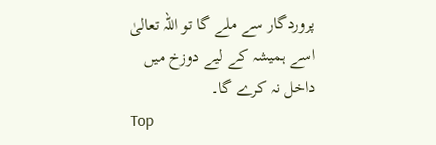پروردگار سے ملے گا تو اللہ تعالیٰ اسے ہمیشہ کے لیے دوزخ میں داخل نہ کرے گا۔
Top